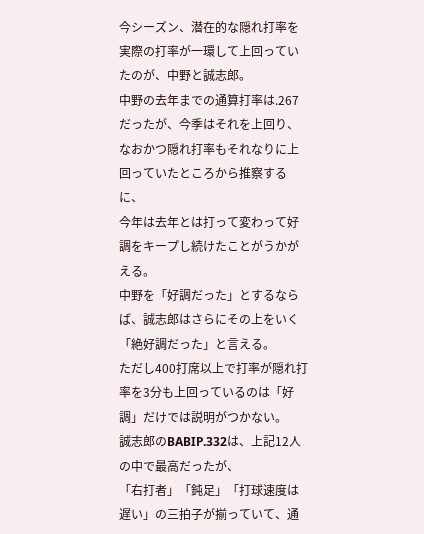今シーズン、潜在的な隠れ打率を実際の打率が一環して上回っていたのが、中野と誠志郎。
中野の去年までの通算打率は.267だったが、今季はそれを上回り、
なおかつ隠れ打率もそれなりに上回っていたところから推察するに、
今年は去年とは打って変わって好調をキープし続けたことがうかがえる。
中野を「好調だった」とするならば、誠志郎はさらにその上をいく「絶好調だった」と言える。
ただし400打席以上で打率が隠れ打率を3分も上回っているのは「好調」だけでは説明がつかない。
誠志郎のBABIP.332は、上記12人の中で最高だったが、
「右打者」「鈍足」「打球速度は遅い」の三拍子が揃っていて、通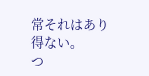常それはあり得ない。
つ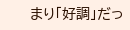まり「好調」だっ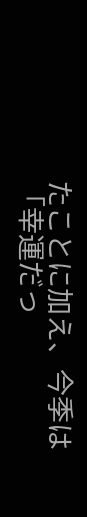たことに加え、今季は「幸運だっ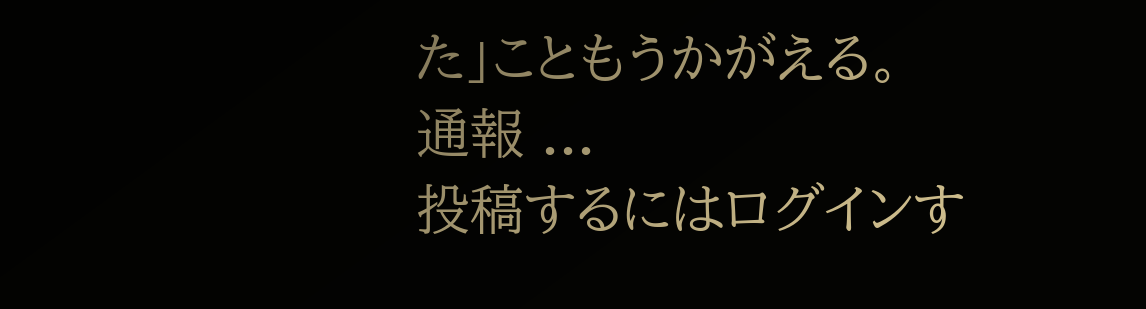た」こともうかがえる。
通報 ...
投稿するにはログインす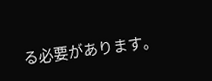る必要があります。